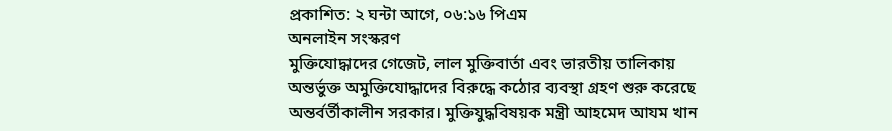প্রকাশিত: ২ ঘন্টা আগে, ০৬:১৬ পিএম
অনলাইন সংস্করণ
মুক্তিযোদ্ধাদের গেজেট, লাল মুক্তিবার্তা এবং ভারতীয় তালিকায় অন্তর্ভুক্ত অমুক্তিযোদ্ধাদের বিরুদ্ধে কঠোর ব্যবস্থা গ্রহণ শুরু করেছে অন্তর্বর্তীকালীন সরকার। মুক্তিযুদ্ধবিষয়ক মন্ত্রী আহমেদ আযম খান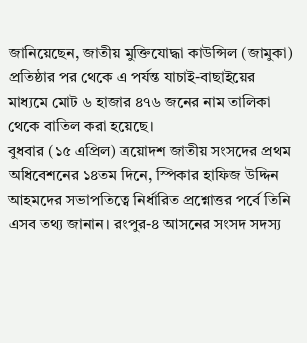জানিয়েছেন, জাতীয় মুক্তিযোদ্ধা কাউন্সিল (জামুকা) প্রতিষ্ঠার পর থেকে এ পর্যন্ত যাচাই-বাছাইয়ের মাধ্যমে মোট ৬ হাজার ৪৭৬ জনের নাম তালিকা থেকে বাতিল করা হয়েছে।
বুধবার (১৫ এপ্রিল) ত্রয়োদশ জাতীয় সংসদের প্রথম অধিবেশনের ১৪তম দিনে, স্পিকার হাফিজ উদ্দিন আহমদের সভাপতিত্বে নির্ধারিত প্রশ্নোত্তর পর্বে তিনি এসব তথ্য জানান। রংপুর-৪ আসনের সংসদ সদস্য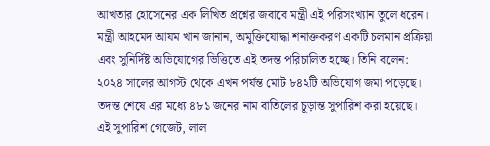আখতার হোসেনের এক লিখিত প্রশ্নের জবাবে মন্ত্রী এই পরিসংখ্যান তুলে ধরেন।
মন্ত্রী আহমেদ আযম খান জানান, অমুক্তিযোদ্ধা শনাক্তকরণ একটি চলমান প্রক্রিয়া এবং সুনির্দিষ্ট অভিযোগের ভিত্তিতে এই তদন্ত পরিচালিত হচ্ছে। তিনি বলেন:
২০২৪ সালের আগস্ট থেকে এখন পর্যন্ত মোট ৮৪২টি অভিযোগ জমা পড়েছে।
তদন্ত শেষে এর মধ্যে ৪৮১ জনের নাম বাতিলের চূড়ান্ত সুপারিশ করা হয়েছে।
এই সুপারিশ গেজেট, লাল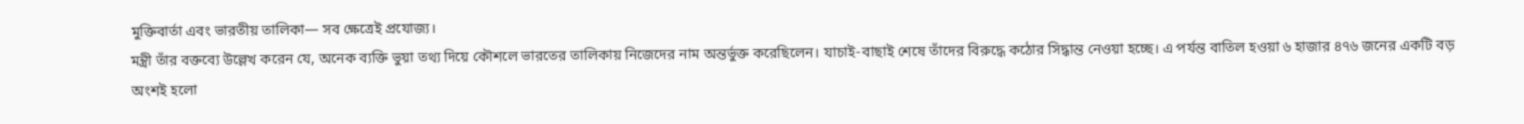মুক্তিবার্তা এবং ভারতীয় তালিকা— সব ক্ষেত্রেই প্রযোজ্য।
মন্ত্রী তাঁর বক্তব্যে উল্লেখ করেন যে, অনেক ব্যক্তি ভুয়া তথ্য দিয়ে কৌশলে ভারতের তালিকায় নিজেদের নাম অন্তর্ভুক্ত করেছিলেন। যাচাই-বাছাই শেষে তাঁদের বিরুদ্ধে কঠোর সিদ্ধান্ত নেওয়া হচ্ছে। এ পর্যন্ত বাতিল হওয়া ৬ হাজার ৪৭৬ জনের একটি বড় অংশই হলো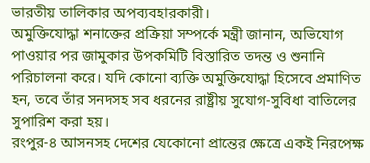ভারতীয় তালিকার অপব্যবহারকারী।
অমুক্তিযোদ্ধা শনাক্তের প্রক্রিয়া সম্পর্কে মন্ত্রী জানান, অভিযোগ পাওয়ার পর জামুকার উপকমিটি বিস্তারিত তদন্ত ও শুনানি পরিচালনা করে। যদি কোনো ব্যক্তি অমুক্তিযোদ্ধা হিসেবে প্রমাণিত হন, তবে তাঁর সনদসহ সব ধরনের রাষ্ট্রীয় সুযোগ-সুবিধা বাতিলের সুপারিশ করা হয়।
রংপুর-৪ আসনসহ দেশের যেকোনো প্রান্তের ক্ষেত্রে একই নিরপেক্ষ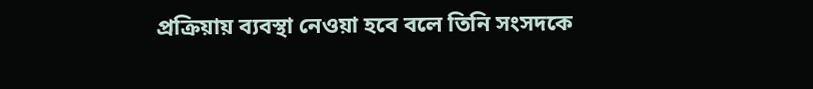প্রক্রিয়ায় ব্যবস্থা নেওয়া হবে বলে তিনি সংসদকে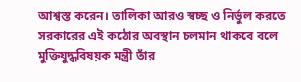আশ্বস্ত করেন। তালিকা আরও স্বচ্ছ ও নির্ভুল করতে সরকারের এই কঠোর অবস্থান চলমান থাকবে বলে মুক্তিযুদ্ধবিষয়ক মন্ত্রী তাঁর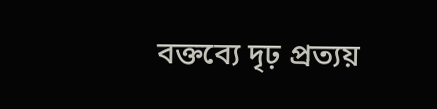বক্তব্যে দৃঢ় প্রত্যয়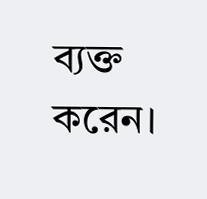ব্যক্ত করেন।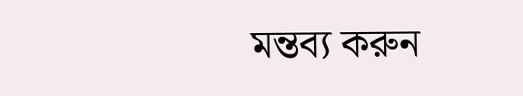মন্তব্য করুন